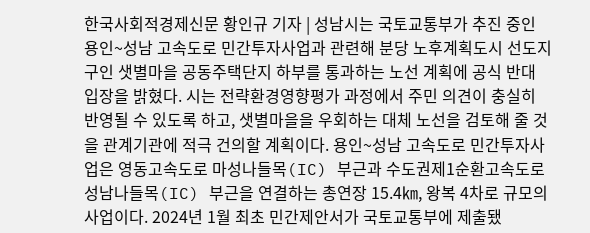한국사회적경제신문 황인규 기자 | 성남시는 국토교통부가 추진 중인 용인~성남 고속도로 민간투자사업과 관련해 분당 노후계획도시 선도지구인 샛별마을 공동주택단지 하부를 통과하는 노선 계획에 공식 반대 입장을 밝혔다. 시는 전략환경영향평가 과정에서 주민 의견이 충실히 반영될 수 있도록 하고, 샛별마을을 우회하는 대체 노선을 검토해 줄 것을 관계기관에 적극 건의할 계획이다. 용인~성남 고속도로 민간투자사업은 영동고속도로 마성나들목(IC) 부근과 수도권제1순환고속도로 성남나들목(IC) 부근을 연결하는 총연장 15.4㎞, 왕복 4차로 규모의 사업이다. 2024년 1월 최초 민간제안서가 국토교통부에 제출됐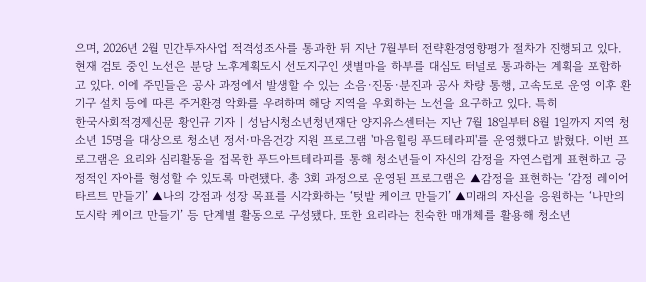으며, 2026년 2월 민간투자사업 적격성조사를 통과한 뒤 지난 7월부터 전략환경영향평가 절차가 진행되고 있다. 현재 검토 중인 노선은 분당 노후계획도시 선도지구인 샛별마을 하부를 대심도 터널로 통과하는 계획을 포함하고 있다. 이에 주민들은 공사 과정에서 발생할 수 있는 소음·진동·분진과 공사 차량 통행, 고속도로 운영 이후 환기구 설치 등에 따른 주거환경 악화를 우려하며 해당 지역을 우회하는 노선을 요구하고 있다. 특히
한국사회적경제신문 황인규 기자 | 성남시청소년청년재단 양지유스센터는 지난 7월 18일부터 8월 1일까지 지역 청소년 15명을 대상으로 청소년 정서·마음건강 지원 프로그램 '마음힐링 푸드테라피'를 운영했다고 밝혔다. 이번 프로그램은 요리와 심리활동을 접목한 푸드아트테라피를 통해 청소년들이 자신의 감정을 자연스럽게 표현하고 긍정적인 자아를 형성할 수 있도록 마련됐다. 총 3회 과정으로 운영된 프로그램은 ▲감정을 표현하는 ‘감정 레이어 타르트 만들기’ ▲나의 강점과 성장 목표를 시각화하는 ‘텃밭 케이크 만들기’ ▲미래의 자신을 응원하는 ‘나만의 도시락 케이크 만들기’ 등 단계별 활동으로 구성됐다. 또한 요리라는 친숙한 매개체를 활용해 청소년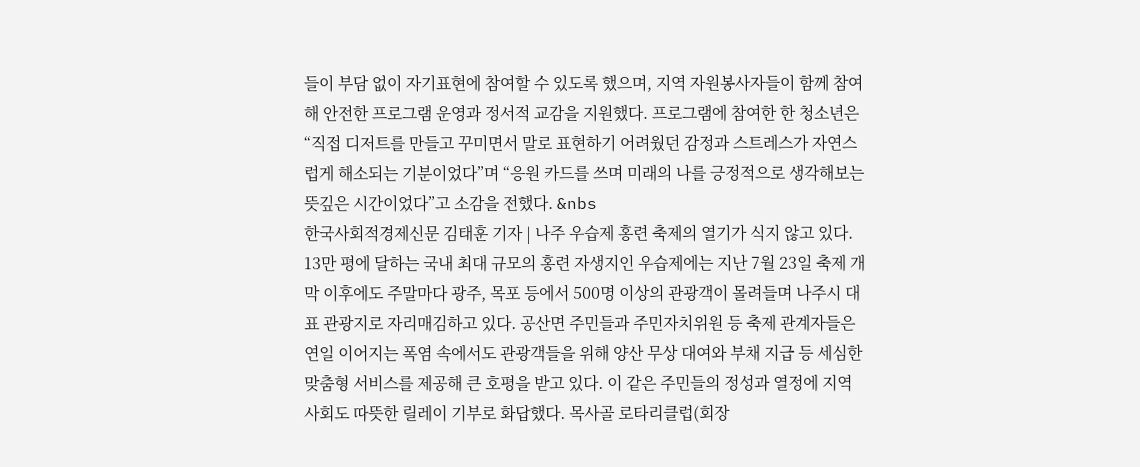들이 부담 없이 자기표현에 참여할 수 있도록 했으며, 지역 자원봉사자들이 함께 참여해 안전한 프로그램 운영과 정서적 교감을 지원했다. 프로그램에 참여한 한 청소년은 “직접 디저트를 만들고 꾸미면서 말로 표현하기 어려웠던 감정과 스트레스가 자연스럽게 해소되는 기분이었다”며 “응원 카드를 쓰며 미래의 나를 긍정적으로 생각해보는 뜻깊은 시간이었다”고 소감을 전했다. &nbs
한국사회적경제신문 김태훈 기자 | 나주 우습제 홍련 축제의 열기가 식지 않고 있다. 13만 평에 달하는 국내 최대 규모의 홍련 자생지인 우습제에는 지난 7월 23일 축제 개막 이후에도 주말마다 광주, 목포 등에서 500명 이상의 관광객이 몰려들며 나주시 대표 관광지로 자리매김하고 있다. 공산면 주민들과 주민자치위원 등 축제 관계자들은 연일 이어지는 폭염 속에서도 관광객들을 위해 양산 무상 대여와 부채 지급 등 세심한 맞춤형 서비스를 제공해 큰 호평을 받고 있다. 이 같은 주민들의 정성과 열정에 지역사회도 따뜻한 릴레이 기부로 화답했다. 목사골 로타리클럽(회장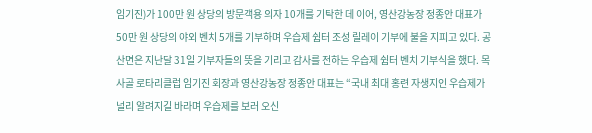임기진)가 100만 원 상당의 방문객용 의자 10개를 기탁한 데 이어, 영산강농장 정종안 대표가 50만 원 상당의 야외 벤치 5개를 기부하며 우습제 쉼터 조성 릴레이 기부에 불을 지피고 있다. 공산면은 지난달 31일 기부자들의 뜻을 기리고 감사를 전하는 우습제 쉼터 벤치 기부식을 했다. 목사골 로타리클럽 임기진 회장과 영산강농장 정종안 대표는 “국내 최대 홍련 자생지인 우습제가 널리 알려지길 바라며 우습제를 보러 오신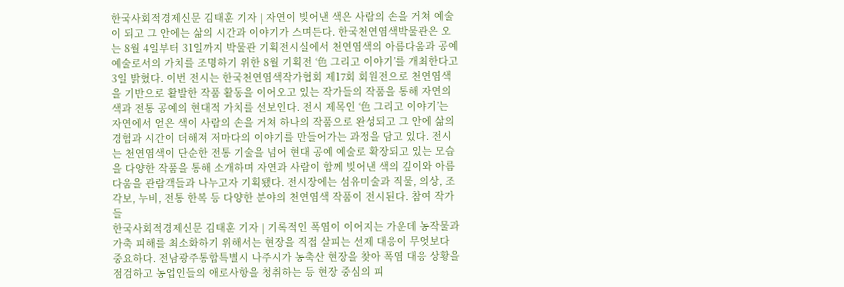한국사회적경제신문 김태훈 기자 | 자연이 빚어낸 색은 사람의 손을 거쳐 예술이 되고 그 안에는 삶의 시간과 이야기가 스며든다. 한국천연염색박물관은 오는 8월 4일부터 31일까지 박물관 기획전시실에서 천연염색의 아름다움과 공예 예술로서의 가치를 조명하기 위한 8월 기획전 ‘色 그리고 이야기’를 개최한다고 3일 밝혔다. 이번 전시는 한국천연염색작가협회 제17회 회원전으로 천연염색을 기반으로 활발한 작품 활동을 이어오고 있는 작가들의 작품을 통해 자연의 색과 전통 공예의 현대적 가치를 선보인다. 전시 제목인 ‘色 그리고 이야기’는 자연에서 얻은 색이 사람의 손을 거쳐 하나의 작품으로 완성되고 그 안에 삶의 경험과 시간이 더해져 저마다의 이야기를 만들어가는 과정을 담고 있다. 전시는 천연염색이 단순한 전통 기술을 넘어 현대 공예 예술로 확장되고 있는 모습을 다양한 작품을 통해 소개하며 자연과 사람이 함께 빚어낸 색의 깊이와 아름다움을 관람객들과 나누고자 기획됐다. 전시장에는 섬유미술과 직물, 의상, 조각보, 누비, 전통 한복 등 다양한 분야의 천연염색 작품이 전시된다. 참여 작가들
한국사회적경제신문 김태훈 기자 | 기록적인 폭염이 이어지는 가운데 농작물과 가축 피해를 최소화하기 위해서는 현장을 직접 살피는 선제 대응이 무엇보다 중요하다. 전남광주통합특별시 나주시가 농축산 현장을 찾아 폭염 대응 상황을 점검하고 농업인들의 애로사항을 청취하는 등 현장 중심의 피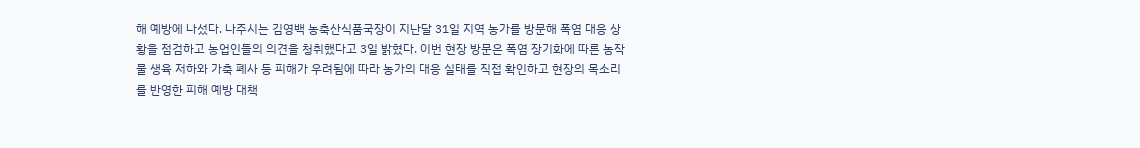해 예방에 나섰다. 나주시는 김영백 농축산식품국장이 지난달 31일 지역 농가를 방문해 폭염 대응 상황을 점검하고 농업인들의 의견을 청취했다고 3일 밝혔다. 이번 현장 방문은 폭염 장기화에 따른 농작물 생육 저하와 가축 폐사 등 피해가 우려됨에 따라 농가의 대응 실태를 직접 확인하고 현장의 목소리를 반영한 피해 예방 대책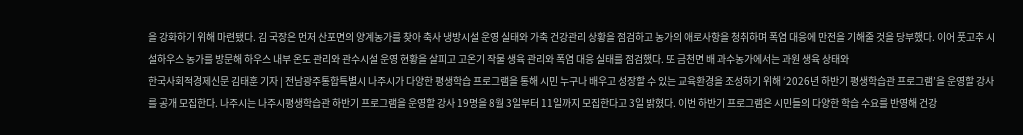을 강화하기 위해 마련됐다. 김 국장은 먼저 산포면의 양계농가를 찾아 축사 냉방시설 운영 실태와 가축 건강관리 상황을 점검하고 농가의 애로사항을 청취하며 폭염 대응에 만전을 기해줄 것을 당부했다. 이어 풋고추 시설하우스 농가를 방문해 하우스 내부 온도 관리와 관수시설 운영 현황을 살피고 고온기 작물 생육 관리와 폭염 대응 실태를 점검했다. 또 금천면 배 과수농가에서는 과원 생육 상태와
한국사회적경제신문 김태훈 기자 | 전남광주통합특별시 나주시가 다양한 평생학습 프로그램을 통해 시민 누구나 배우고 성장할 수 있는 교육환경을 조성하기 위해 ‘2026년 하반기 평생학습관 프로그램’을 운영할 강사를 공개 모집한다. 나주시는 나주시평생학습관 하반기 프로그램을 운영할 강사 19명을 8월 3일부터 11일까지 모집한다고 3일 밝혔다. 이번 하반기 프로그램은 시민들의 다양한 학습 수요를 반영해 건강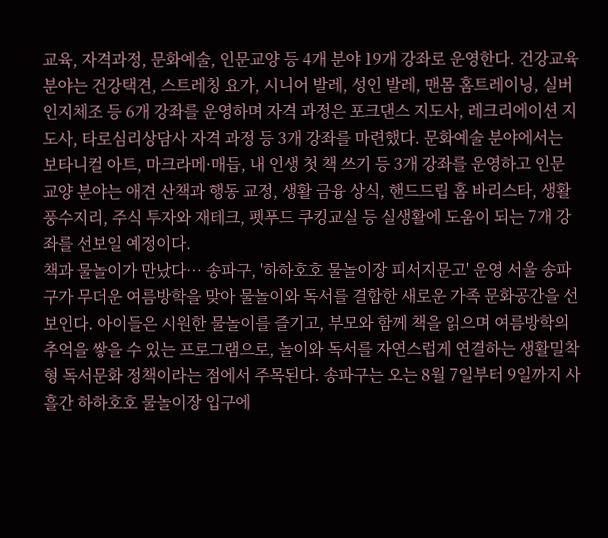교육, 자격과정, 문화예술, 인문교양 등 4개 분야 19개 강좌로 운영한다. 건강교육 분야는 건강택견, 스트레칭 요가, 시니어 발레, 성인 발레, 맨몸 홈트레이닝, 실버인지체조 등 6개 강좌를 운영하며 자격 과정은 포크댄스 지도사, 레크리에이션 지도사, 타로심리상담사 자격 과정 등 3개 강좌를 마련했다. 문화예술 분야에서는 보타니컬 아트, 마크라메·매듭, 내 인생 첫 책 쓰기 등 3개 강좌를 운영하고 인문 교양 분야는 애견 산책과 행동 교정, 생활 금융 상식, 핸드드립 홈 바리스타, 생활 풍수지리, 주식 투자와 재테크, 펫푸드 쿠킹교실 등 실생활에 도움이 되는 7개 강좌를 선보일 예정이다.
책과 물놀이가 만났다… 송파구, '하하호호 물놀이장 피서지문고' 운영 서울 송파구가 무더운 여름방학을 맞아 물놀이와 독서를 결합한 새로운 가족 문화공간을 선보인다. 아이들은 시원한 물놀이를 즐기고, 부모와 함께 책을 읽으며 여름방학의 추억을 쌓을 수 있는 프로그램으로, 놀이와 독서를 자연스럽게 연결하는 생활밀착형 독서문화 정책이라는 점에서 주목된다. 송파구는 오는 8월 7일부터 9일까지 사흘간 하하호호 물놀이장 입구에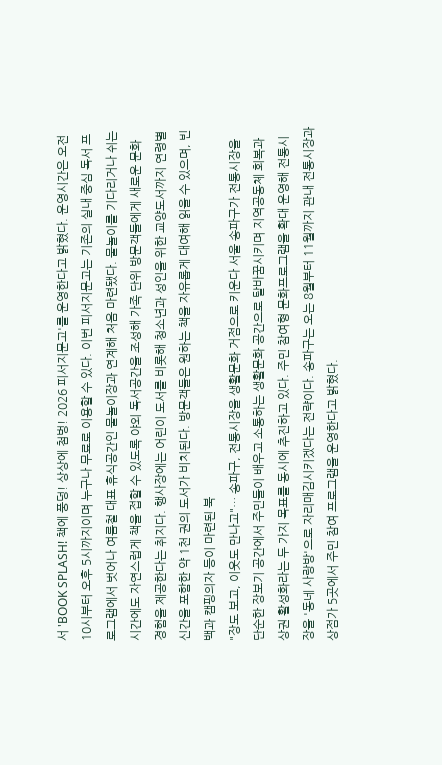서 'BOOK SPLASH! 책에 풍덩! 상상에 첨벙! 2026 피서지문고'를 운영한다고 밝혔다. 운영시간은 오전 10시부터 오후 5시까지이며 누구나 무료로 이용할 수 있다. 이번 피서지문고는 기존의 실내 중심 독서 프로그램에서 벗어나 여름철 대표 휴식공간인 물놀이장과 연계해 처음 마련됐다. 물놀이를 기다리거나 쉬는 시간에도 자연스럽게 책을 접할 수 있도록 야외 독서공간을 조성해 가족 단위 방문객들에게 새로운 문화 경험을 제공한다는 취지다. 행사장에는 어린이 도서를 비롯해 청소년과 성인을 위한 교양도서까지 연령별 신간을 포함한 약 1천 권의 도서가 비치된다. 방문객들은 원하는 책을 자유롭게 대여해 읽을 수 있으며, 빈백과 캠핑의자 등이 마련된 북
"장도 보고, 이웃도 만나고"… 송파구, 전통시장을 생활문화 거점으로 키운다 서울 송파구가 전통시장을 단순한 장보기 공간에서 주민들이 배우고 소통하는 생활문화 공간으로 탈바꿈시키며 지역공동체 회복과 상권 활성화라는 두 가지 목표를 동시에 추진하고 있다. 주민 참여형 문화프로그램을 확대 운영해 전통시장을 '동네 사랑방'으로 자리매김시키겠다는 전략이다. 송파구는 오는 8월부터 11월까지 관내 전통시장과 상점가 5곳에서 주민 참여 프로그램을 운영한다고 밝혔다.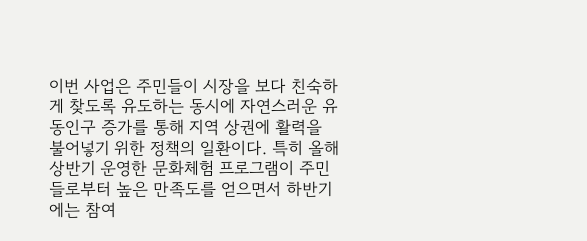이번 사업은 주민들이 시장을 보다 친숙하게 찾도록 유도하는 동시에 자연스러운 유동인구 증가를 통해 지역 상권에 활력을 불어넣기 위한 정책의 일환이다. 특히 올해 상반기 운영한 문화체험 프로그램이 주민들로부터 높은 만족도를 얻으면서 하반기에는 참여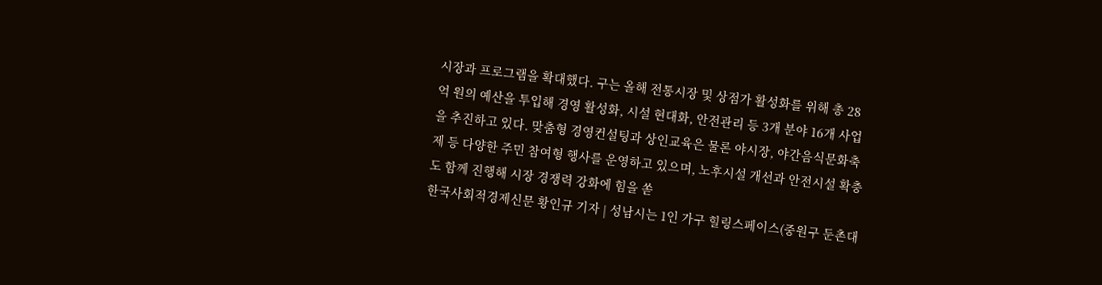시장과 프로그램을 확대했다. 구는 올해 전통시장 및 상점가 활성화를 위해 총 28억 원의 예산을 투입해 경영 활성화, 시설 현대화, 안전관리 등 3개 분야 16개 사업을 추진하고 있다. 맞춤형 경영컨설팅과 상인교육은 물론 야시장, 야간음식문화축제 등 다양한 주민 참여형 행사를 운영하고 있으며, 노후시설 개선과 안전시설 확충도 함께 진행해 시장 경쟁력 강화에 힘을 쏟
한국사회적경제신문 황인규 기자 | 성남시는 1인 가구 힐링스페이스(중원구 둔촌대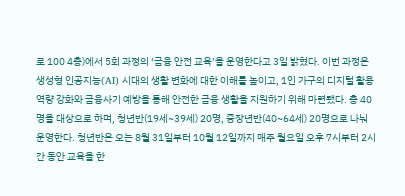로 100 4층)에서 5회 과정의 ‘금융 안전 교육’을 운영한다고 3일 밝혔다. 이번 과정은 생성형 인공지능(AI) 시대의 생활 변화에 대한 이해를 높이고, 1인 가구의 디지털 활용 역량 강화와 금융사기 예방을 통해 안전한 금융 생활을 지원하기 위해 마련됐다. 총 40명을 대상으로 하며, 청년반(19세~39세) 20명, 중장년반(40~64세) 20명으로 나눠 운영한다. 청년반은 오는 8월 31일부터 10월 12일까지 매주 월요일 오후 7시부터 2시간 동안 교육을 한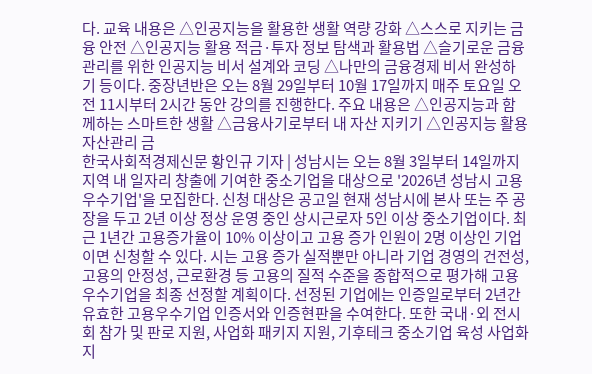다. 교육 내용은 △인공지능을 활용한 생활 역량 강화 △스스로 지키는 금융 안전 △인공지능 활용 적금·투자 정보 탐색과 활용법 △슬기로운 금융 관리를 위한 인공지능 비서 설계와 코딩 △나만의 금융경제 비서 완성하기 등이다. 중장년반은 오는 8월 29일부터 10월 17일까지 매주 토요일 오전 11시부터 2시간 동안 강의를 진행한다. 주요 내용은 △인공지능과 함께하는 스마트한 생활 △금융사기로부터 내 자산 지키기 △인공지능 활용 자산관리 금
한국사회적경제신문 황인규 기자 | 성남시는 오는 8월 3일부터 14일까지 지역 내 일자리 창출에 기여한 중소기업을 대상으로 '2026년 성남시 고용우수기업'을 모집한다. 신청 대상은 공고일 현재 성남시에 본사 또는 주 공장을 두고 2년 이상 정상 운영 중인 상시근로자 5인 이상 중소기업이다. 최근 1년간 고용증가율이 10% 이상이고 고용 증가 인원이 2명 이상인 기업이면 신청할 수 있다. 시는 고용 증가 실적뿐만 아니라 기업 경영의 건전성, 고용의 안정성, 근로환경 등 고용의 질적 수준을 종합적으로 평가해 고용우수기업을 최종 선정할 계획이다. 선정된 기업에는 인증일로부터 2년간 유효한 고용우수기업 인증서와 인증현판을 수여한다. 또한 국내·외 전시회 참가 및 판로 지원, 사업화 패키지 지원, 기후테크 중소기업 육성 사업화 지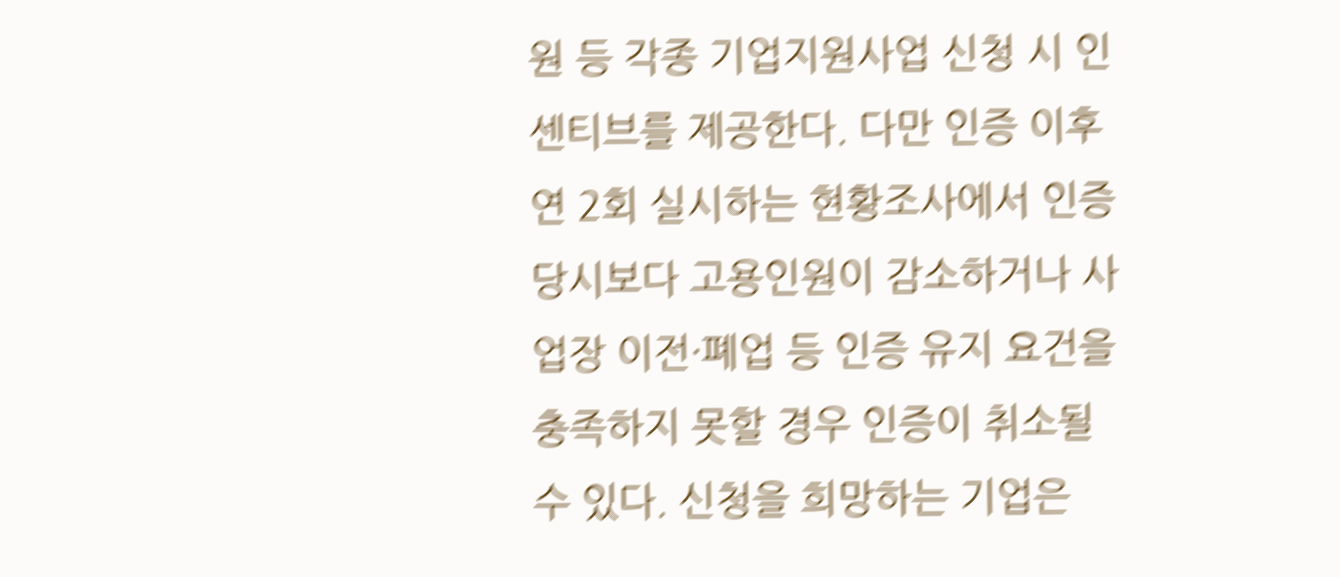원 등 각종 기업지원사업 신청 시 인센티브를 제공한다. 다만 인증 이후 연 2회 실시하는 현황조사에서 인증 당시보다 고용인원이 감소하거나 사업장 이전·폐업 등 인증 유지 요건을 충족하지 못할 경우 인증이 취소될 수 있다. 신청을 희망하는 기업은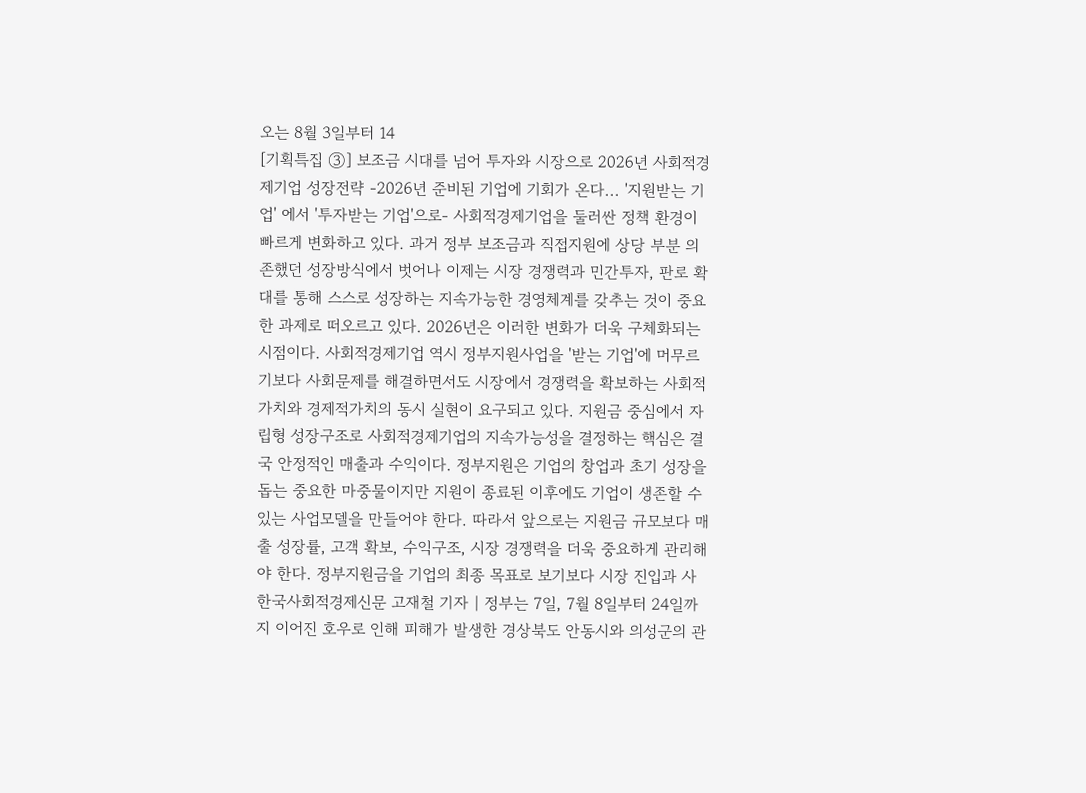오는 8월 3일부터 14
[기획특집 ③] 보조금 시대를 넘어 투자와 시장으로 2026년 사회적경제기업 성장전략 -2026년 준비된 기업에 기회가 온다... '지원받는 기업' 에서 '투자받는 기업'으로- 사회적경제기업을 둘러싼 정책 환경이 빠르게 변화하고 있다. 과거 정부 보조금과 직접지원에 상당 부분 의존했던 성장방식에서 벗어나 이제는 시장 경쟁력과 민간투자, 판로 확대를 통해 스스로 성장하는 지속가능한 경영체계를 갖추는 것이 중요한 과제로 떠오르고 있다. 2026년은 이러한 변화가 더욱 구체화되는 시점이다. 사회적경제기업 역시 정부지원사업을 '받는 기업'에 머무르기보다 사회문제를 해결하면서도 시장에서 경쟁력을 확보하는 사회적가치와 경제적가치의 동시 실현이 요구되고 있다. 지원금 중심에서 자립형 성장구조로 사회적경제기업의 지속가능성을 결정하는 핵심은 결국 안정적인 매출과 수익이다. 정부지원은 기업의 창업과 초기 성장을 돕는 중요한 마중물이지만 지원이 종료된 이후에도 기업이 생존할 수 있는 사업모델을 만들어야 한다. 따라서 앞으로는 지원금 규모보다 매출 성장률, 고객 확보, 수익구조, 시장 경쟁력을 더욱 중요하게 관리해야 한다. 정부지원금을 기업의 최종 목표로 보기보다 시장 진입과 사
한국사회적경제신문 고재철 기자 | 정부는 7일, 7월 8일부터 24일까지 이어진 호우로 인해 피해가 발생한 경상북도 안동시와 의성군의 관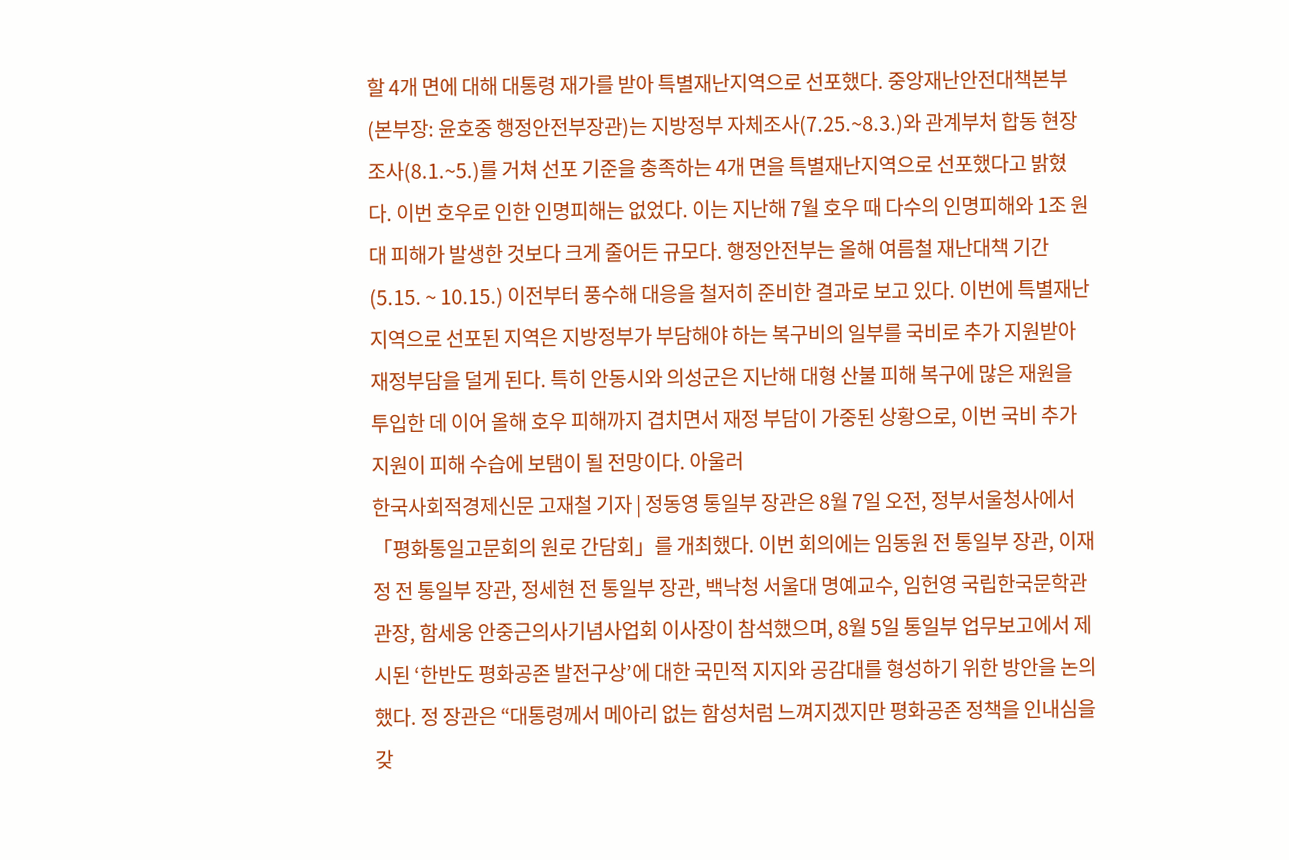할 4개 면에 대해 대통령 재가를 받아 특별재난지역으로 선포했다. 중앙재난안전대책본부(본부장: 윤호중 행정안전부장관)는 지방정부 자체조사(7.25.~8.3.)와 관계부처 합동 현장조사(8.1.~5.)를 거쳐 선포 기준을 충족하는 4개 면을 특별재난지역으로 선포했다고 밝혔다. 이번 호우로 인한 인명피해는 없었다. 이는 지난해 7월 호우 때 다수의 인명피해와 1조 원대 피해가 발생한 것보다 크게 줄어든 규모다. 행정안전부는 올해 여름철 재난대책 기간(5.15. ~ 10.15.) 이전부터 풍수해 대응을 철저히 준비한 결과로 보고 있다. 이번에 특별재난지역으로 선포된 지역은 지방정부가 부담해야 하는 복구비의 일부를 국비로 추가 지원받아 재정부담을 덜게 된다. 특히 안동시와 의성군은 지난해 대형 산불 피해 복구에 많은 재원을 투입한 데 이어 올해 호우 피해까지 겹치면서 재정 부담이 가중된 상황으로, 이번 국비 추가 지원이 피해 수습에 보탬이 될 전망이다. 아울러
한국사회적경제신문 고재철 기자 | 정동영 통일부 장관은 8월 7일 오전, 정부서울청사에서 「평화통일고문회의 원로 간담회」를 개최했다. 이번 회의에는 임동원 전 통일부 장관, 이재정 전 통일부 장관, 정세현 전 통일부 장관, 백낙청 서울대 명예교수, 임헌영 국립한국문학관 관장, 함세웅 안중근의사기념사업회 이사장이 참석했으며, 8월 5일 통일부 업무보고에서 제시된 ‘한반도 평화공존 발전구상’에 대한 국민적 지지와 공감대를 형성하기 위한 방안을 논의했다. 정 장관은 “대통령께서 메아리 없는 함성처럼 느껴지겠지만 평화공존 정책을 인내심을 갖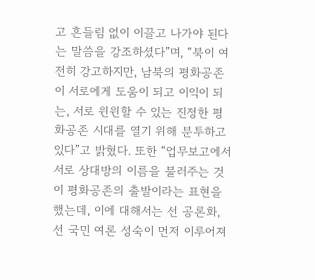고 흔들림 없이 이끌고 나가야 된다는 말씀을 강조하셨다”며, “북이 여전히 강고하지만, 남북의 평화공존이 서로에게 도움이 되고 이익이 되는, 서로 윈윈할 수 있는 진정한 평화공존 시대를 열기 위해 분투하고 있다”고 밝혔다. 또한 “업무보고에서 서로 상대방의 이름을 불러주는 것이 평화공존의 출발이라는 표현을 했는데, 이에 대해서는 선 공론화, 선 국민 여론 성숙이 먼저 이루어져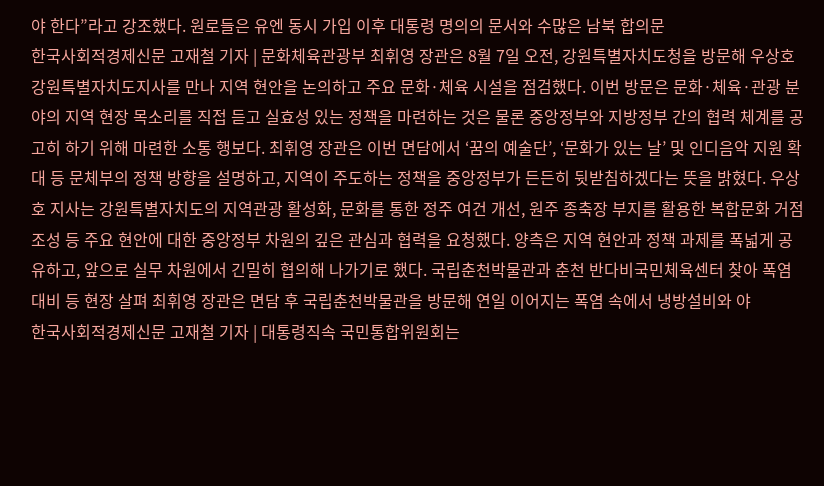야 한다”라고 강조했다. 원로들은 유엔 동시 가입 이후 대통령 명의의 문서와 수많은 남북 합의문
한국사회적경제신문 고재철 기자 | 문화체육관광부 최휘영 장관은 8월 7일 오전, 강원특별자치도청을 방문해 우상호 강원특별자치도지사를 만나 지역 현안을 논의하고 주요 문화·체육 시설을 점검했다. 이번 방문은 문화·체육·관광 분야의 지역 현장 목소리를 직접 듣고 실효성 있는 정책을 마련하는 것은 물론 중앙정부와 지방정부 간의 협력 체계를 공고히 하기 위해 마련한 소통 행보다. 최휘영 장관은 이번 면담에서 ‘꿈의 예술단’, ‘문화가 있는 날’ 및 인디음악 지원 확대 등 문체부의 정책 방향을 설명하고, 지역이 주도하는 정책을 중앙정부가 든든히 뒷받침하겠다는 뜻을 밝혔다. 우상호 지사는 강원특별자치도의 지역관광 활성화, 문화를 통한 정주 여건 개선, 원주 종축장 부지를 활용한 복합문화 거점 조성 등 주요 현안에 대한 중앙정부 차원의 깊은 관심과 협력을 요청했다. 양측은 지역 현안과 정책 과제를 폭넓게 공유하고, 앞으로 실무 차원에서 긴밀히 협의해 나가기로 했다. 국립춘천박물관과 춘천 반다비국민체육센터 찾아 폭염 대비 등 현장 살펴 최휘영 장관은 면담 후 국립춘천박물관을 방문해 연일 이어지는 폭염 속에서 냉방설비와 야
한국사회적경제신문 고재철 기자 | 대통령직속 국민통합위원회는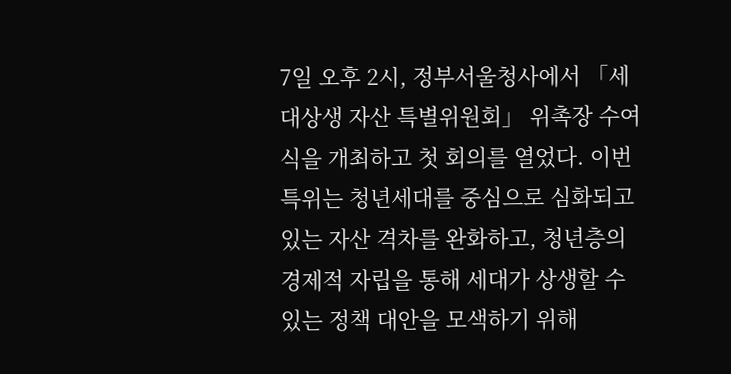7일 오후 2시, 정부서울청사에서 「세대상생 자산 특별위원회」 위촉장 수여식을 개최하고 첫 회의를 열었다. 이번 특위는 청년세대를 중심으로 심화되고 있는 자산 격차를 완화하고, 청년층의 경제적 자립을 통해 세대가 상생할 수 있는 정책 대안을 모색하기 위해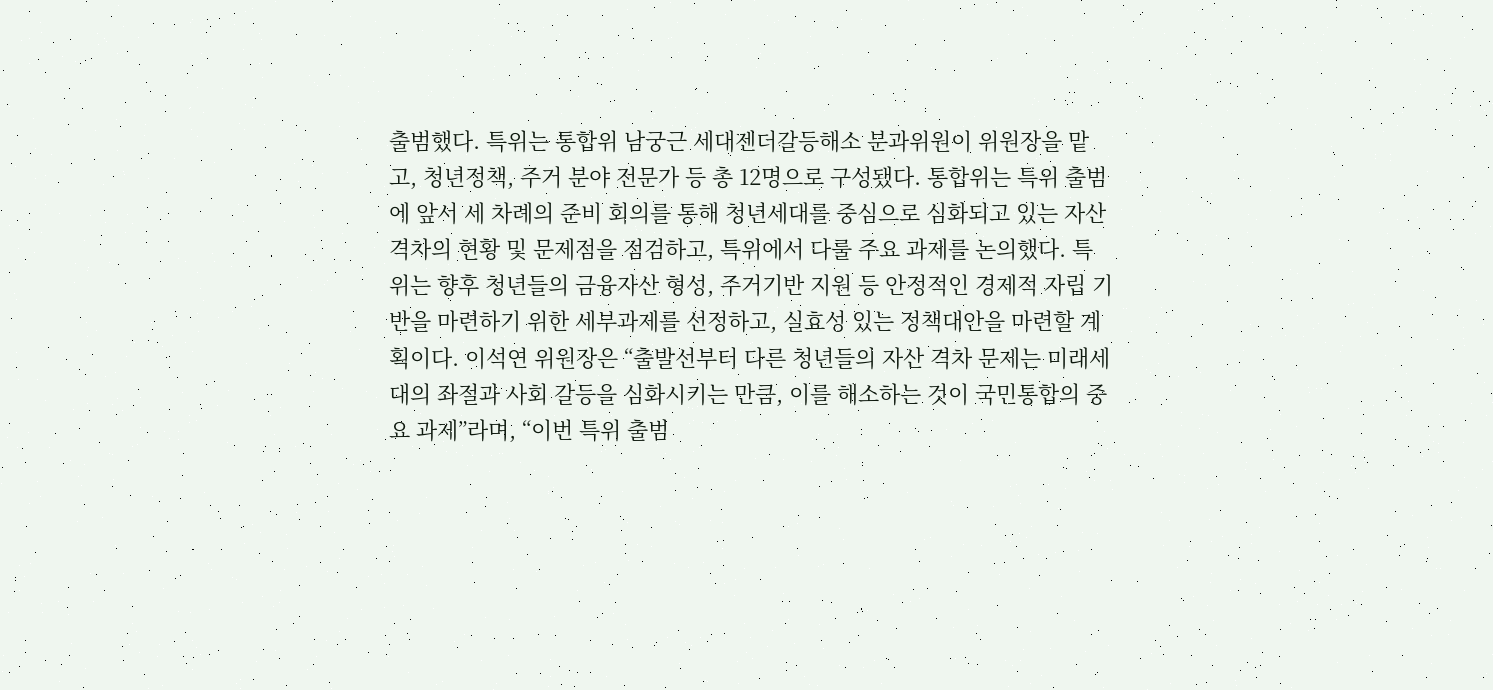출범했다. 특위는 통합위 남궁근 세대젠더갈등해소 분과위원이 위원장을 맡고, 청년정책, 주거 분야 전문가 등 총 12명으로 구성됐다. 통합위는 특위 출범에 앞서 세 차례의 준비 회의를 통해 청년세대를 중심으로 심화되고 있는 자산 격차의 현황 및 문제점을 점검하고, 특위에서 다룰 주요 과제를 논의했다. 특위는 향후 청년들의 금융자산 형성, 주거기반 지원 등 안정적인 경제적 자립 기반을 마련하기 위한 세부과제를 선정하고, 실효성 있는 정책대안을 마련할 계획이다. 이석연 위원장은 “출발선부터 다른 청년들의 자산 격차 문제는 미래세대의 좌절과 사회 갈등을 심화시키는 만큼, 이를 해소하는 것이 국민통합의 중요 과제”라며, “이번 특위 출범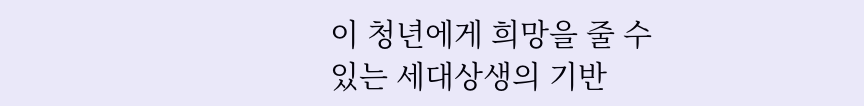이 청년에게 희망을 줄 수 있는 세대상생의 기반